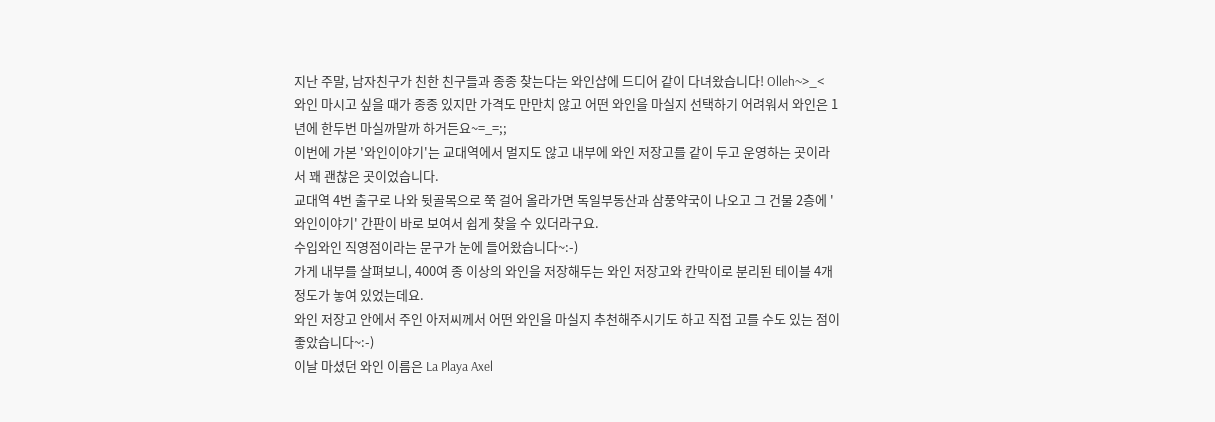지난 주말, 남자친구가 친한 친구들과 종종 찾는다는 와인샵에 드디어 같이 다녀왔습니다! Olleh~>_<
와인 마시고 싶을 때가 종종 있지만 가격도 만만치 않고 어떤 와인을 마실지 선택하기 어려워서 와인은 1년에 한두번 마실까말까 하거든요~=_=;;
이번에 가본 '와인이야기'는 교대역에서 멀지도 않고 내부에 와인 저장고를 같이 두고 운영하는 곳이라서 꽤 괜찮은 곳이었습니다.
교대역 4번 출구로 나와 뒷골목으로 쭉 걸어 올라가면 독일부동산과 삼풍약국이 나오고 그 건물 2층에 '와인이야기' 간판이 바로 보여서 쉽게 찾을 수 있더라구요.
수입와인 직영점이라는 문구가 눈에 들어왔습니다~:-)
가게 내부를 살펴보니, 400여 종 이상의 와인을 저장해두는 와인 저장고와 칸막이로 분리된 테이블 4개 정도가 놓여 있었는데요.
와인 저장고 안에서 주인 아저씨께서 어떤 와인을 마실지 추천해주시기도 하고 직접 고를 수도 있는 점이 좋았습니다~:-)
이날 마셨던 와인 이름은 La Playa Axel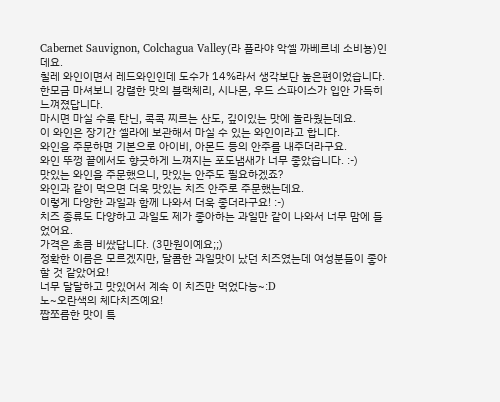Cabernet Sauvignon, Colchagua Valley(라 플라야 악셀 까베르네 소비뇽)인데요.
칠레 와인이면서 레드와인인데 도수가 14%라서 생각보단 높은편이었습니다.
한모금 마셔보니 강렬한 맛의 블랙체리, 시나몬, 우드 스파이스가 입안 가득히 느껴졌답니다.
마시면 마실 수록 탄닌, 콕콕 찌르는 산도, 깊이있는 맛에 놀라웠는데요.
이 와인은 장기간 셀라에 보관해서 마실 수 있는 와인이라고 합니다.
와인을 주문하면 기본으로 아이비, 아몬드 등의 안주를 내주더라구요.
와인 뚜껑 끝에서도 향긋하게 느껴지는 포도냄새가 너무 좋았습니다. :-)
맛있는 와인을 주문했으니, 맛있는 안주도 필요하겠죠?
와인과 같이 먹으면 더욱 맛있는 치즈 안주로 주문했는데요.
이렇게 다양한 과일과 함께 나와서 더욱 좋더라구요! :-)
치즈 종류도 다양하고 과일도 제가 좋아하는 과일만 같이 나와서 너무 맘에 들었어요.
가격은 초큼 비쌌답니다. (3만원이예요;;)
정확한 이름은 모르겠지만, 달콤한 과일맛이 났던 치즈였는데 여성분들이 좋아할 것 같았어요!
너무 달달하고 맛있어서 계속 이 치즈만 먹었다능~:D
노~오란색의 체다치즈예요!
짭쪼름한 맛이 특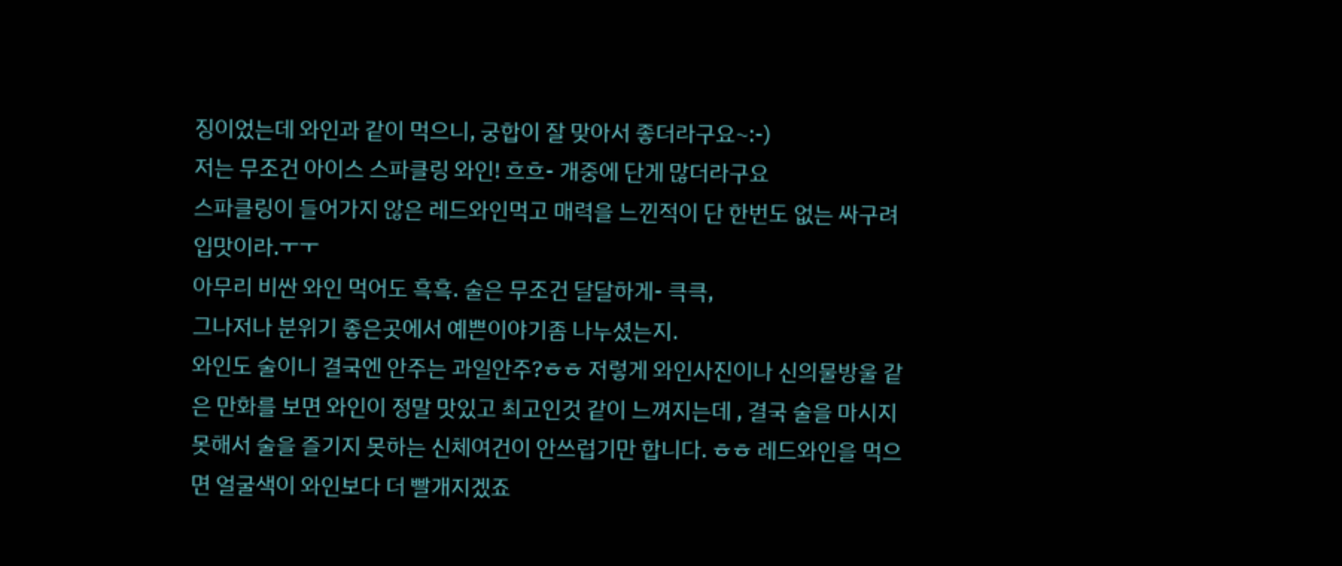징이었는데 와인과 같이 먹으니, 궁합이 잘 맞아서 좋더라구요~:-)
저는 무조건 아이스 스파클링 와인! 흐흐- 개중에 단게 많더라구요
스파클링이 들어가지 않은 레드와인먹고 매력을 느낀적이 단 한번도 없는 싸구려 입맛이라.ㅜㅜ
아무리 비싼 와인 먹어도 흑흑. 술은 무조건 달달하게- 큭큭,
그나저나 분위기 좋은곳에서 예쁜이야기좀 나누셨는지.
와인도 술이니 결국엔 안주는 과일안주?ㅎㅎ 저렇게 와인사진이나 신의물방울 같은 만화를 보면 와인이 정말 맛있고 최고인것 같이 느껴지는데 , 결국 술을 마시지 못해서 술을 즐기지 못하는 신체여건이 안쓰럽기만 합니다. ㅎㅎ 레드와인을 먹으면 얼굴색이 와인보다 더 빨개지겠죠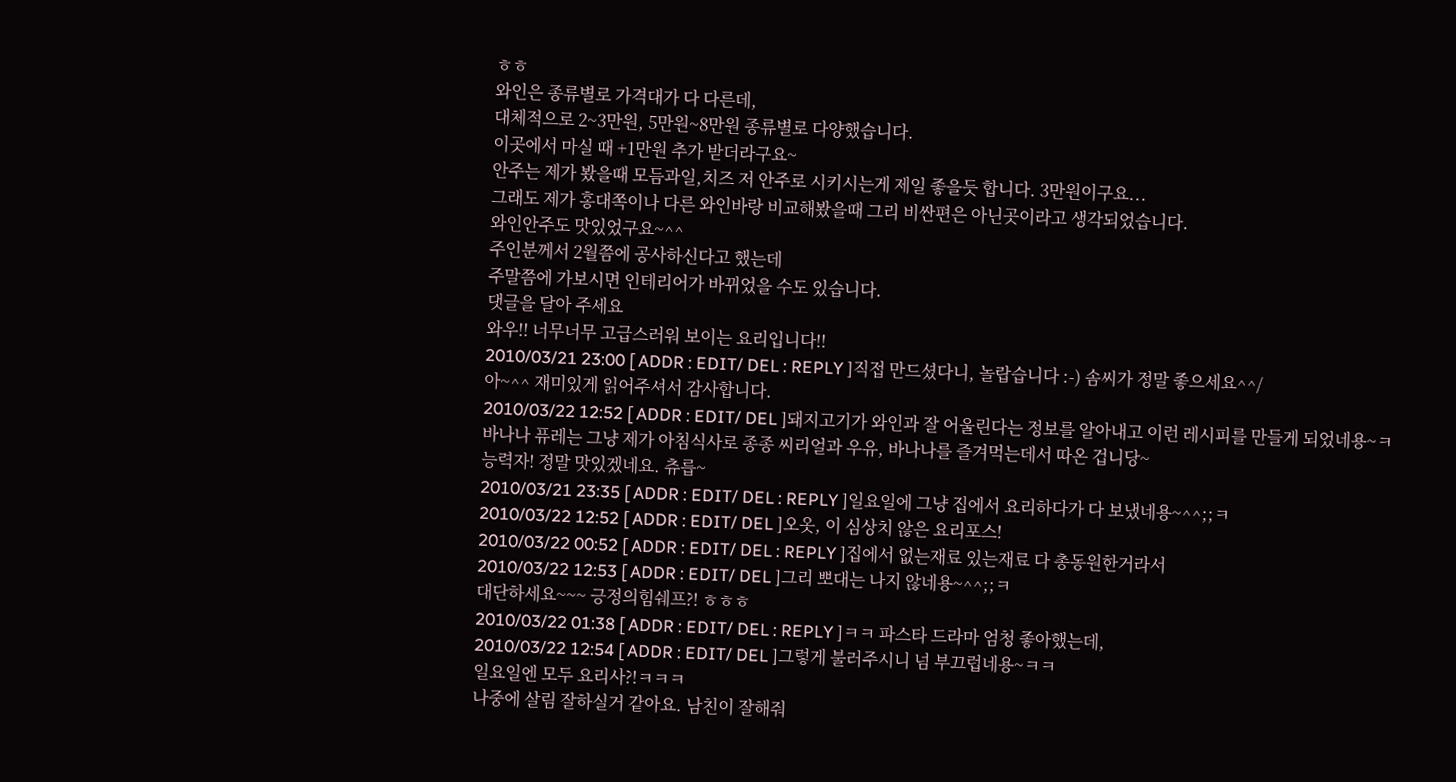ㅎㅎ
와인은 종류별로 가격대가 다 다른데,
대체적으로 2~3만원, 5만원~8만원 종류별로 다양했습니다.
이곳에서 마실 때 +1만원 추가 받더라구요~
안주는 제가 봤을때 모듬과일,치즈 저 안주로 시키시는게 제일 좋을듯 합니다. 3만원이구요...
그래도 제가 홍대쪽이나 다른 와인바랑 비교해봤을때 그리 비싼편은 아닌곳이라고 생각되었습니다.
와인안주도 맛있었구요~^^
주인분께서 2월쯤에 공사하신다고 했는데
주말쯤에 가보시면 인테리어가 바뀌었을 수도 있습니다.
댓글을 달아 주세요
와우!! 너무너무 고급스러워 보이는 요리입니다!!
2010/03/21 23:00 [ ADDR : EDIT/ DEL : REPLY ]직접 만드셨다니, 놀랍습니다 :-) 솜씨가 정말 좋으세요^^/
아~^^ 재미있게 읽어주셔서 감사합니다.
2010/03/22 12:52 [ ADDR : EDIT/ DEL ]돼지고기가 와인과 잘 어울린다는 정보를 알아내고 이런 레시피를 만들게 되었네용~ㅋ
바나나 퓨레는 그냥 제가 아침식사로 종종 씨리얼과 우유, 바나나를 즐겨먹는데서 따온 겁니당~
능력자! 정말 맛있겠네요. 츄릅~
2010/03/21 23:35 [ ADDR : EDIT/ DEL : REPLY ]일요일에 그냥 집에서 요리하다가 다 보냈네용~^^;;ㅋ
2010/03/22 12:52 [ ADDR : EDIT/ DEL ]오옷, 이 심상치 않은 요리포스!
2010/03/22 00:52 [ ADDR : EDIT/ DEL : REPLY ]집에서 없는재료 있는재료 다 총동원한거라서
2010/03/22 12:53 [ ADDR : EDIT/ DEL ]그리 뽀대는 나지 않네용~^^;;ㅋ
대단하세요~~~ 긍정의힘쉐프?! ㅎㅎㅎ
2010/03/22 01:38 [ ADDR : EDIT/ DEL : REPLY ]ㅋㅋ 파스타 드라마 엄청 좋아했는데,
2010/03/22 12:54 [ ADDR : EDIT/ DEL ]그렇게 불러주시니 넘 부끄럽네용~ㅋㅋ
일요일엔 모두 요리사?!ㅋㅋㅋ
나중에 살림 잘하실거 같아요. 남친이 잘해줘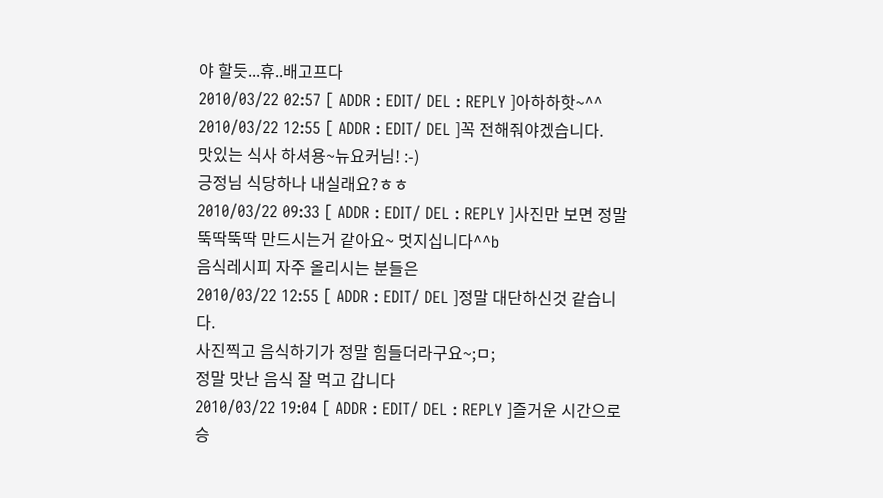야 할듯...휴..배고프다
2010/03/22 02:57 [ ADDR : EDIT/ DEL : REPLY ]아하하핫~^^
2010/03/22 12:55 [ ADDR : EDIT/ DEL ]꼭 전해줘야겠습니다.
맛있는 식사 하셔용~뉴요커님! :-)
긍정님 식당하나 내실래요?ㅎㅎ
2010/03/22 09:33 [ ADDR : EDIT/ DEL : REPLY ]사진만 보면 정말 뚝딱뚝딱 만드시는거 같아요~ 멋지십니다^^b
음식레시피 자주 올리시는 분들은
2010/03/22 12:55 [ ADDR : EDIT/ DEL ]정말 대단하신것 같습니다.
사진찍고 음식하기가 정말 힘들더라구요~;ㅁ;
정말 맛난 음식 잘 먹고 갑니다
2010/03/22 19:04 [ ADDR : EDIT/ DEL : REPLY ]즐거운 시간으로 승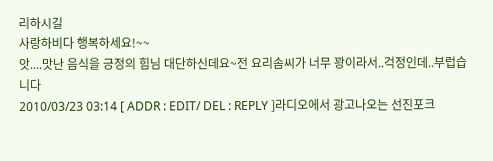리하시길
사랑하비다 행복하세요!~~
앗....맛난 음식을 긍정의 힘님 대단하신데요~전 요리솜씨가 너무 꽝이라서..걱정인데..부럽습니다
2010/03/23 03:14 [ ADDR : EDIT/ DEL : REPLY ]라디오에서 광고나오는 선진포크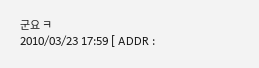군요 ㅋ
2010/03/23 17:59 [ ADDR :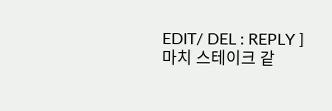EDIT/ DEL : REPLY ]마치 스테이크 같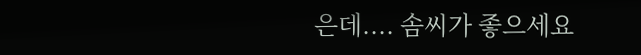은데.... 솜씨가 좋으세요